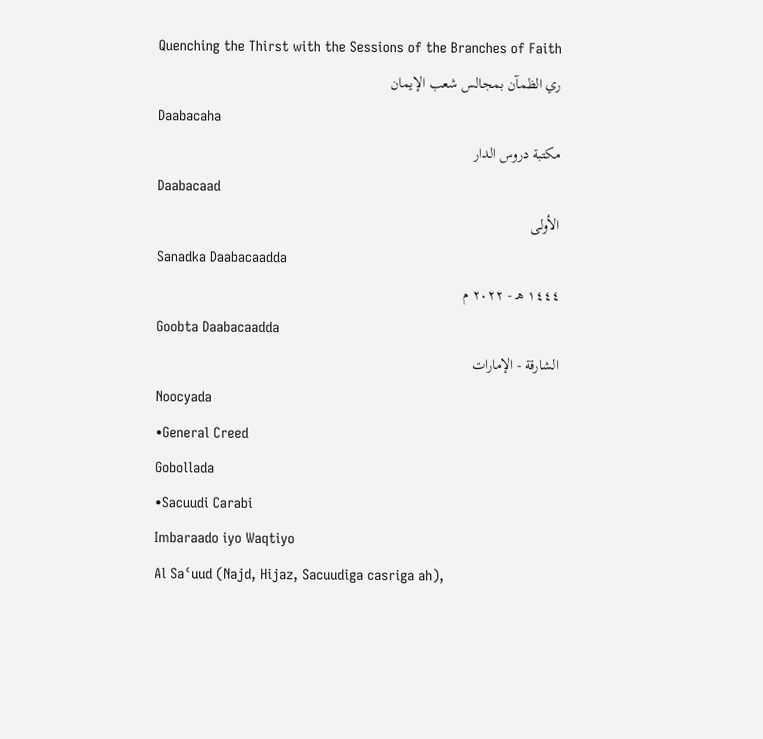Quenching the Thirst with the Sessions of the Branches of Faith
ري الظمآن بمجالس شعب الإيمان
Daabacaha
مكتبة دروس الدار
Daabacaad
الأولى
Sanadka Daabacaadda
١٤٤٤ هـ - ٢٠٢٢ م
Goobta Daabacaadda
الشارقة - الإمارات
Noocyada
•General Creed
Gobollada
•Sacuudi Carabi
Imbaraado iyo Waqtiyo
Al Saʿuud (Najd, Hijaz, Sacuudiga casriga ah),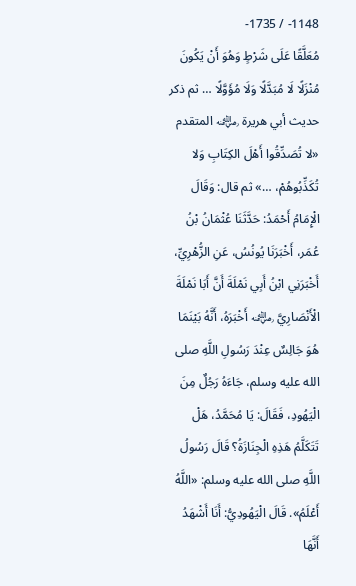1148- / 1735-
مُعَلَّقًا عَلَى شَرْطٍ وَهُوَ أَنْ يَكُونَ مُنْزَلًا لَا مُبَدَّلًا وَلَا مُؤَوَّلًا … ثم ذكر حديث أبي هريرة ﵁ المتقدم «لا تُصَدِّقُوا أَهْلَ الكِتَابِ وَلا تُكَذِّبُوهُمْ، …» ثم قال: وَقَالَ الْإِمَامُ أَحْمَدُ: حَدَّثَنَا عُثْمَانُ بْنُ عُمَر، أَخْبَرَنَا يُونُسُ، عَنِ الزُّهْرِيِّ، أَخْبَرَنِي ابْنُ أَبِي نَمْلَةَ أَنَّ أَبَا نَمْلَةَ الْأَنْصَارِيَّ ﵁ أَخْبَرَهُ، أَنَّهُ بَيْنَمَا هُوَ جَالِسٌ عِنْدَ رَسُولِ اللَّهِ صلى الله عليه وسلم، جَاءَهُ رَجُلٌ مِنَ الْيَهُودِ، فَقَالَ: يَا مُحَمَّدُ، هَلْ تَتَكَلَّمُ هَذِهِ الْجِنَازَةُ؟ قَالَ رَسُولُ اللَّهِ صلى الله عليه وسلم: «اللَّهُ أَعْلَمُ». قَالَ الْيَهُودِيُّ: أَنَا أَشْهَدُ أَنَّهَا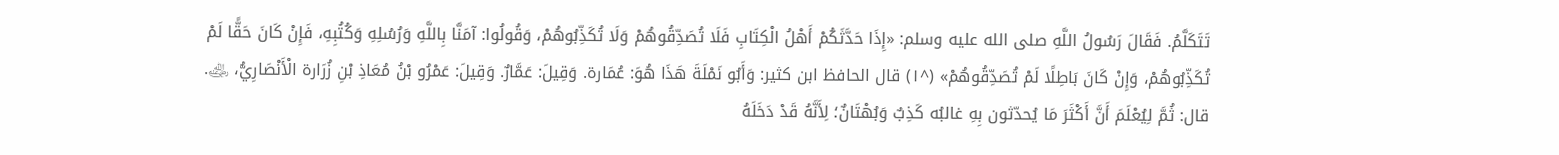تَتَكَلَّمُ. فَقَالَ رَسُولُ اللَّهِ صلى الله عليه وسلم: «إِذَا حَدَّثَكُمْ أَهْلُ الْكِتَابِ فَلَا تُصَدِّقُوهُمْ وَلَا تُكَذِّبُوهُمْ، وَقُولُوا: آمَنَّا بِاللَّهِ وَرُسُلِهِ وَكُتُبِهِ، فَإِنْ كَانَ حَقًّا لَمْ تُكَذِّبُوهُمْ، وَإِنْ كَانَ بَاطِلًا لَمْ تُصَدِّقُوهُمْ» (^١) قال الحافظ ابن كثير: وَأَبُو نَمْلَةَ هَذَا هُوَ: عُمَارة. وَقِيلَ: عَمَّارٌ. وَقِيلَ: عَمْرُو بْنُ مُعَاذِ بْنِ زُرَارة الْأَنْصَارِيُّ، ﵁. قال: ثُمَّ لِيُعْلَمَ أَنَّ أَكْثَرَ مَا يُحدّثون بِهِ غالبُه كَذِبٌ وَبُهْتَانٌ؛ لِأَنَّهُ قَدْ دَخَلَهُ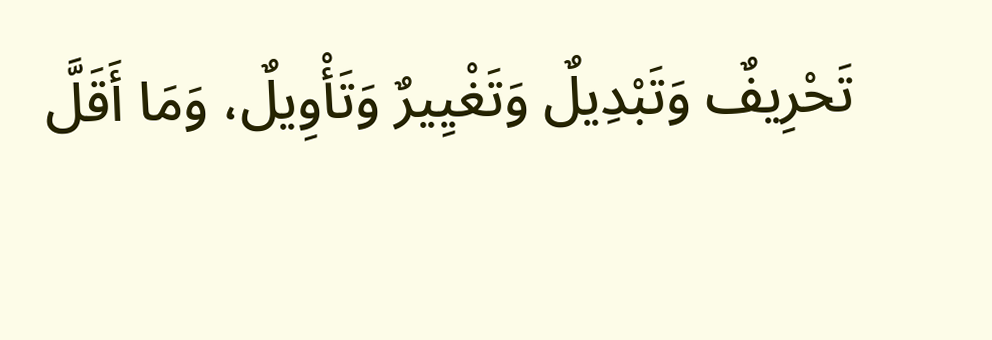تَحْرِيفٌ وَتَبْدِيلٌ وَتَغْيِيرٌ وَتَأْوِيلٌ، وَمَا أَقَلَّ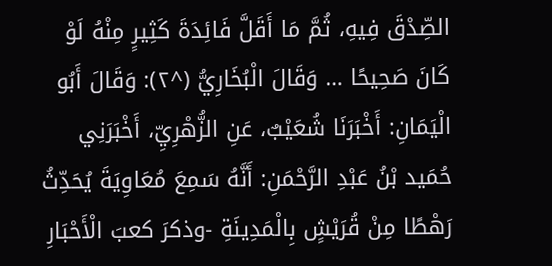الصِّدْقَ فِيهِ، ثُمَّ مَا أَقَلَّ فَائِدَةَ كَثِيرٍ مِنْهُ لَوْ كَانَ صَحِيحًا … وَقَالَ الْبُخَارِيُّ (^٢): وَقَالَ أَبُو الْيَمَانِ: أَخْبَرَنَا شُعَيْبٌ، عَنِ الزُّهْرِيِّ، أَخْبَرَنِي حُمَيد بْنُ عَبْدِ الرَّحْمَنِ: أَنَّهُ سَمِعَ مُعَاوِيَةَ يُحَدِّثُ رَهْطًا مِنْ قُرَيْشٍ بِالْمَدِينَةِ -وذكرَ كعبَ الْأَحْبَارِ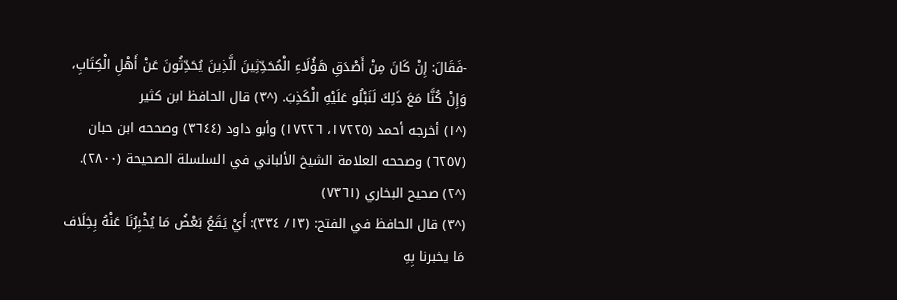-فَقَالَ: إِنْ كَانَ مِنْ أَصْدَقِ هَؤُلَاءِ الْمُحَدِّثِينَ الَّذِينَ يُحَدِّثُونَ عَنْ أَهْلِ الْكِتَابِ، وَإِنْ كُنَّا مَعَ ذَلِكَ لَنَبْلُو عَلَيْهِ الْكَذِبَ. (^٣) قال الحافظ ابن كثير
(^١) أخرجه أحمد (١٧٢٢٥، ١٧٢٢٦) وأبو داود (٣٦٤٤) وصححه ابن حبان (٦٢٥٧) وصححه العلامة الشيخ الألباني في السلسلة الصحيحة (٢٨٠٠).
(^٢) صحيح البخاري (٧٣٦١)
(^٣) قال الحافظ في الفتح: (١٣/ ٣٣٤): أَيْ يَقَعُ بَعْضُ مَا يُخْبِرُنَا عَنْهُ بِخِلَاف مَا يخبرنا بِهِ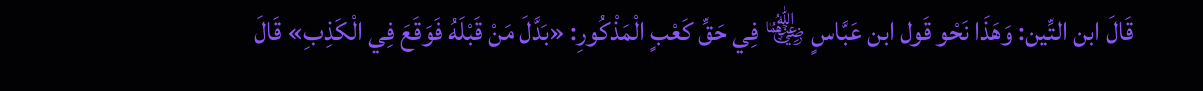قَالَ ابن التِّين: وَهَذَا نَحْو قَول ابن عَبَّاسٍ ﵄ فِي حَقِّ كَعْبٍ الْمَذْكُورِ: «بَدَّلَ مَنْ قَبْلَهُ فَوَقَعَ فِي الْكَذِبِ» قَالَ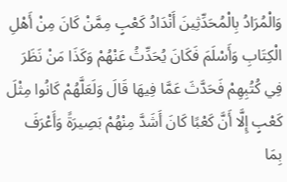وَالْمُرَادُ بِالْمُحَدِّثِينَ أَنْدَادُ كَعْبٍ مِمَّنْ كَانَ مِنْ أَهْلِ الْكِتَابِ وَأَسْلَمَ فَكَانَ يُحَدِّثُ عَنْهُمْ وَكَذَا مَنْ نَظَرَ فِي كُتُبِهِمْ فَحَدَّثَ عَمَّا فِيهَا قَالَ وَلَعَلَّهُمْ كَانُوا مِثْلَ كَعْبٍ إِلَّا أَنَّ كَعْبًا كَانَ أَشَدَّ مِنْهُمْ بَصِيرَةً وَأَعْرَفَ بِمَا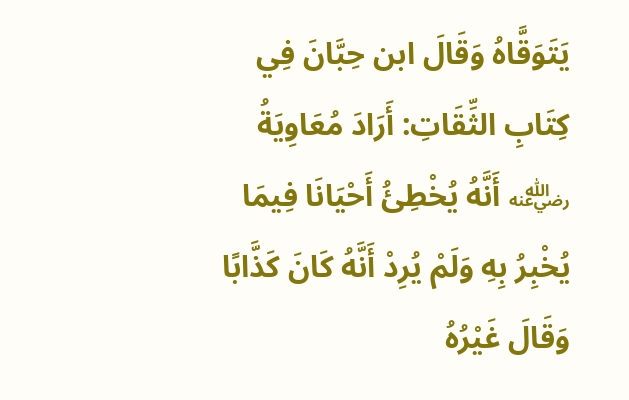يَتَوَقَّاهُ وَقَالَ ابن حِبَّانَ فِي كِتَابِ الثِّقَاتِ: أَرَادَ مُعَاوِيَةُ ﵁ أَنَّهُ يُخْطِئُ أَحْيَانَا فِيمَا يُخْبِرُ بِهِ وَلَمْ يُرِدْ أَنَّهُ كَانَ كَذَّابًا وَقَالَ غَيْرُهُ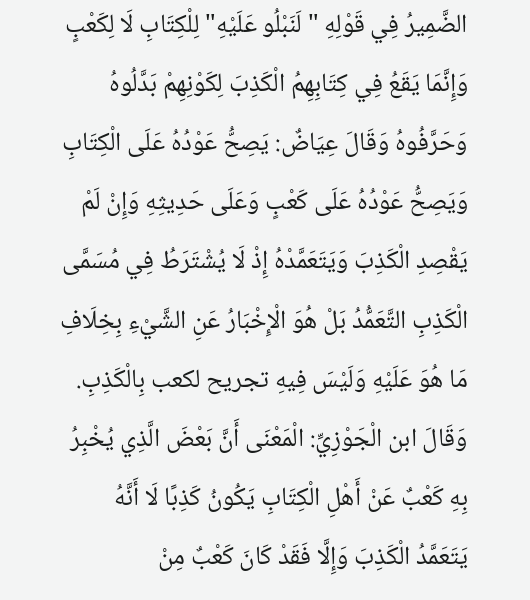الضَّمِيرُ فِي قَوْلِهِ "لَنَبْلُو عَلَيْهِ" لِلْكِتَابِ لَا لِكَعْبٍ وَإِنَّمَا يَقَعُ فِي كِتَابِهِمُ الْكَذِبَ لِكَوْنِهِمْ بَدَّلُوهُ وَحَرَّفُوهُ وَقَالَ عِيَاضٌ: يَصِحُّ عَوْدُهُ عَلَى الْكِتَابِ وَيَصِحُّ عَوْدُهُ عَلَى كَعْبٍ وَعَلَى حَدِيثِهِ وَإِنْ لَمْ يَقْصِدِ الْكَذِبَ وَيَتَعَمَّدْهُ إِذْ لَا يُشْتَرَطُ فِي مُسَمَّى الْكَذِبِ التَّعَمُّدُ بَلْ هُوَ الْإِخْبَارُ عَنِ الشَّيْءِ بِخِلَافِ مَا هُوَ عَلَيْهِ وَلَيْسَ فِيهِ تجريح لكعب بِالْكَذِبِ. وَقَالَ ابن الْجَوْزِيِّ: الْمَعْنَى أَنَّ بَعْضَ الَّذِي يُخْبِرُ بِهِ كَعْبٌ عَنْ أَهْلِ الْكِتَابِ يَكُونُ كَذِبًا لَا أَنَّهُ يَتَعَمَّدُ الْكَذِبَ وَإِلَّا فَقَدْ كَانَ كَعْبٌ مِنْ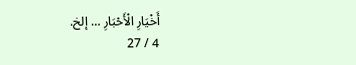أَخْيَارِ الْأَحْبَارِ … إلخ.
4 / 27